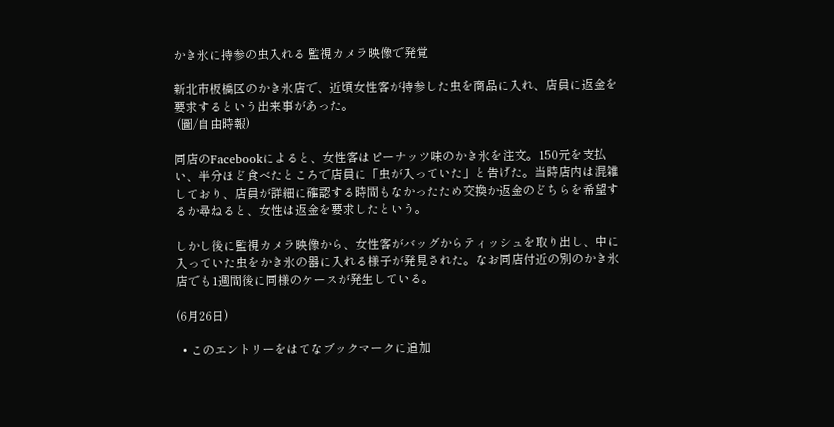かき氷に持参の虫入れる 監視カメラ映像で発覚

新北市板橋区のかき氷店で、近頃女性客が持参した虫を商品に入れ、店員に返金を要求するという出来事があった。
 (圖/自由時報)

同店のFacebookによると、女性客はピーナッツ味のかき氷を注文。150元を支払い、半分ほど食べたところで店員に「虫が入っていた」と告げた。当時店内は混雑しており、店員が詳細に確認する時間もなかったため交換か返金のどちらを希望するか尋ねると、女性は返金を要求したという。

しかし後に監視カメラ映像から、女性客がバッグからティッシュを取り出し、中に入っていた虫をかき氷の器に入れる様子が発見された。なお同店付近の別のかき氷店でも1週間後に同様のケースが発生している。

(6月26日)

  • このエントリーをはてなブックマークに追加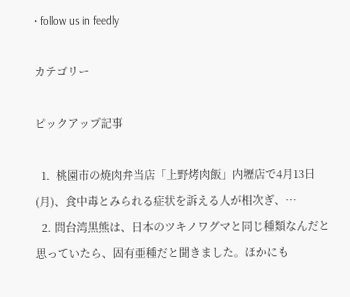• follow us in feedly

カテゴリー

ピックアップ記事

  1.  桃園市の焼肉弁当店「上野烤肉飯」内壢店で4月13日(月)、食中毒とみられる症状を訴える人が相次ぎ、…
  2. 問台湾黒熊は、日本のツキノワグマと同じ種類なんだと思っていたら、固有亜種だと聞きました。ほかにも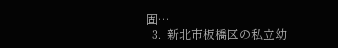固…
  3.  新北市板橋区の私立幼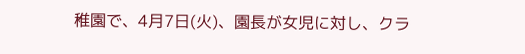稚園で、4月7日(火)、園長が女児に対し、クラ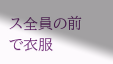ス全員の前で衣服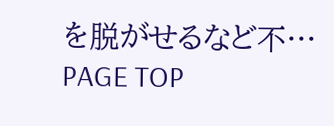を脱がせるなど不…
PAGE TOP